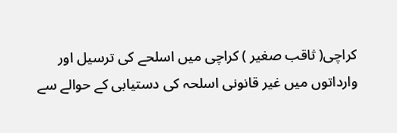کراچی( ثاقب صغیر ) کراچی میں اسلحے کی ترسیل اور وارداتوں میں غیر قانونی اسلحہ کی دستیابی کے حوالے سے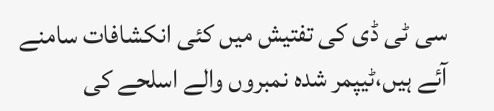سی ٹی ڈی کی تفتیش میں کئی انکشافات سامنے آئے ہیں،ٹیپمر شدہ نمبروں والے اسلحے کی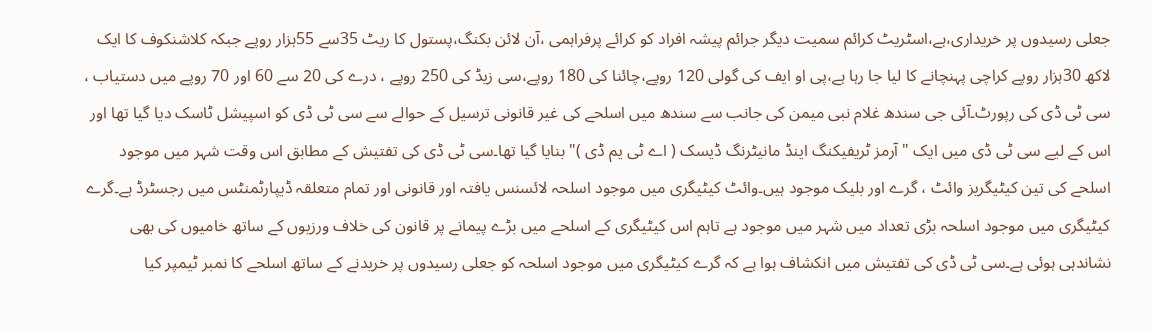جعلی رسیدوں پر خریداری،ہے،اسٹریٹ کرائم سمیت دیگر جرائم پیشہ افراد کو کرائے پرفراہمی ،آن لائن بکنگ،پستول کا ریٹ 35سے 55ہزار روپے جبکہ کلاشنکوف کا ایک لاکھ 30ہزار روپے کراچی پہنچانے کا لیا جا رہا ہے،پی او ایف کی گولی 120 روپے،چائنا کی 180 روپے،سی زیڈ کی 250 روپے ، درے کی 20 سے 60 اور 70 روپے میں دستیاب ، سی ٹی ڈی کی رپورٹ۔آئی جی سندھ غلام نبی میمن کی جانب سے سندھ میں اسلحے کی غیر قانونی ترسیل کے حوالے سے سی ٹی ڈی کو اسپیشل ٹاسک دیا گیا تھا اور اس کے لیے سی ٹی ڈی میں ایک "آرمز ٹریفیکنگ اینڈ مانیٹرنگ ڈیسک ( اے ٹی یم ڈی )" بنایا گیا تھا۔سی ٹی ڈی کی تفتیش کے مطابق اس وقت شہر میں موجود اسلحے کی تین کیٹیگریز وائٹ ، گرے اور بلیک موجود ہیں۔وائٹ کیٹیگری میں موجود اسلحہ لائسنس یافتہ اور قانونی اور تمام متعلقہ ڈیپارٹمنٹس میں رجسٹرڈ ہے۔گرے کیٹیگری میں موجود اسلحہ بڑی تعداد میں شہر میں موجود ہے تاہم اس کیٹیگری کے اسلحے میں بڑے پیمانے پر قانون کی خلاف ورزیوں کے ساتھ خامیوں کی بھی نشاندہی ہوئی ہے۔سی ٹی ڈی کی تفتیش میں انکشاف ہوا ہے کہ گرے کیٹیگری میں موجود اسلحہ کو جعلی رسیدوں پر خریدنے کے ساتھ اسلحے کا نمبر ٹیمپر کیا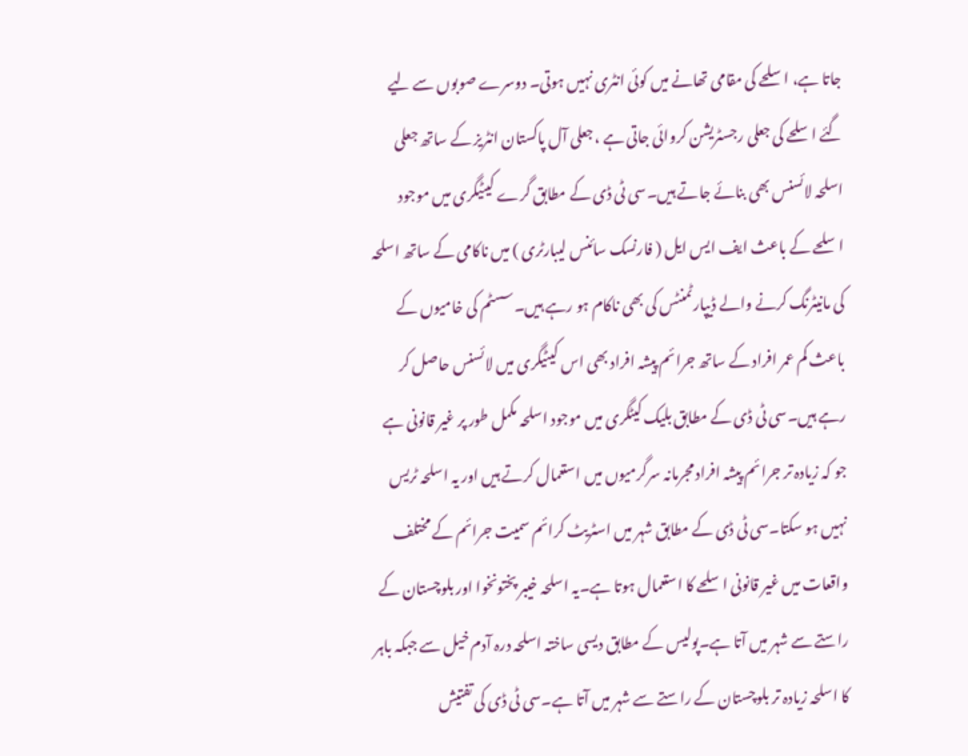جاتا ہے، اسلحے کی مقامی تھانے میں کوئی انٹری نہیں ہوتی۔ دوسرے صوبوں سے لیے گئے اسلحے کی جعلی رجسٹریشن کروائی جاتی ہے ،جعلی آل پاکستان انٹریز کے ساتھ جعلی اسلحہ لائسنس بھی بنائے جاتے ہیں۔سی ٹی ڈی کے مطابق گرے کیٹیگری میں موجود اسلحے کے باعث ایف ایس ایل ( فارنسک سائنس لیبارٹری ) میں ناکامی کے ساتھ اسلحہ کی مانیٹرنگ کرنے والے ڈیپارٹمنٹس کی بھی ناکام ہو رہے ہیں۔سسٹم کی خامیوں کے باعث کم عمر افراد کے ساتھ جرائم پیشہ افراد بھی اس کیٹیگری میں لائسنس حاصل کر رہے ہیں۔سی ٹی ڈی کے مطابق بلیک کیٹگری میں موجود اسلحہ مکمل طور پر غیر قانونی ہے جو کہ زیادہ تر جرائم پیشہ افراد مجرمانہ سرگرمیوں میں استعمال کرتے ہیں اور یہ اسلحہ ٹریس نہیں ہو سکتا۔سی ٹی ڈی کے مطابق شہر میں اسٹریٹ کرائم سمیت جرائم کے مختلف واقعات میں غیر قانونی اسلحے کا استعمال ہوتا ہے۔یہ اسلحہ خیبر پختونخوا اور بلوچستان کے راستے سے شہر میں آتا ہے۔پولیس کے مطابق دیسی ساختہ اسلحہ درہ آدم خیل سے جبکہ باہر کا اسلحہ زیادہ تر بلوچستان کے راستے سے شہر میں آتا ہے۔سی ٹی ڈی کی تفتیش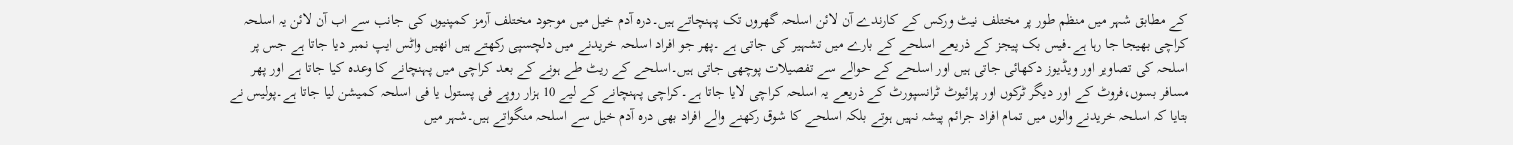کے مطابق شہر میں منظم طور پر مختلف نیٹ ورکس کے کارندے آن لائن اسلحہ گھروں تک پہنچاتے ہیں۔درہ آدم خیل میں موجود مختلف آرمز کمپنیوں کی جانب سے اب آن لائن یہ اسلحہ کراچی بھیجا جا رہا ہے۔فیس بک پیجز کے ذریعے اسلحے کے بارے میں تشہیر کی جاتی ہے ۔پھر جو افراد اسلحہ خریدنے میں دلچسپی رکھتے ہیں انھیں واٹس ایپ نمبر دیا جاتا ہے جس پر اسلحہ کی تصاویر اور ویڈیوز دکھائی جاتی ہیں اور اسلحے کے حوالے سے تفصیلات پوچھی جاتی ہیں۔اسلحے کے ریٹ طے ہونے کے بعد کراچی میں پہنچانے کا وعدہ کیا جاتا ہے اور پھر مسافر بسوں،فروٹ کے اور دیگر ٹرکوں اور پرائیوٹ ٹرانسپورٹ کے ذریعے یہ اسلحہ کراچی لایا جاتا ہے۔کراچی پہنچانے کے لیے 10 ہزار روپے فی پستول یا فی اسلحہ کمیشن لیا جاتا ہے۔پولیس نے بتایا کہ اسلحہ خریدنے والوں میں تمام افراد جرائم پیشہ نہیں ہوتے بلکہ اسلحے کا شوق رکھنے والے افراد بھی درہ آدم خیل سے اسلحہ منگواتے ہیں۔شہر میں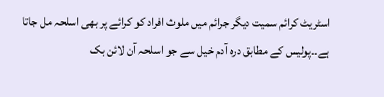اسٹریٹ کرائم سمیت دیگر جرائم میں ملوث افراد کو کرائے پر بھی اسلحہ مل جاتا ہے۔۔پولیس کے مطابق درہ آدم خیل سے جو اسلحہ آن لائن بک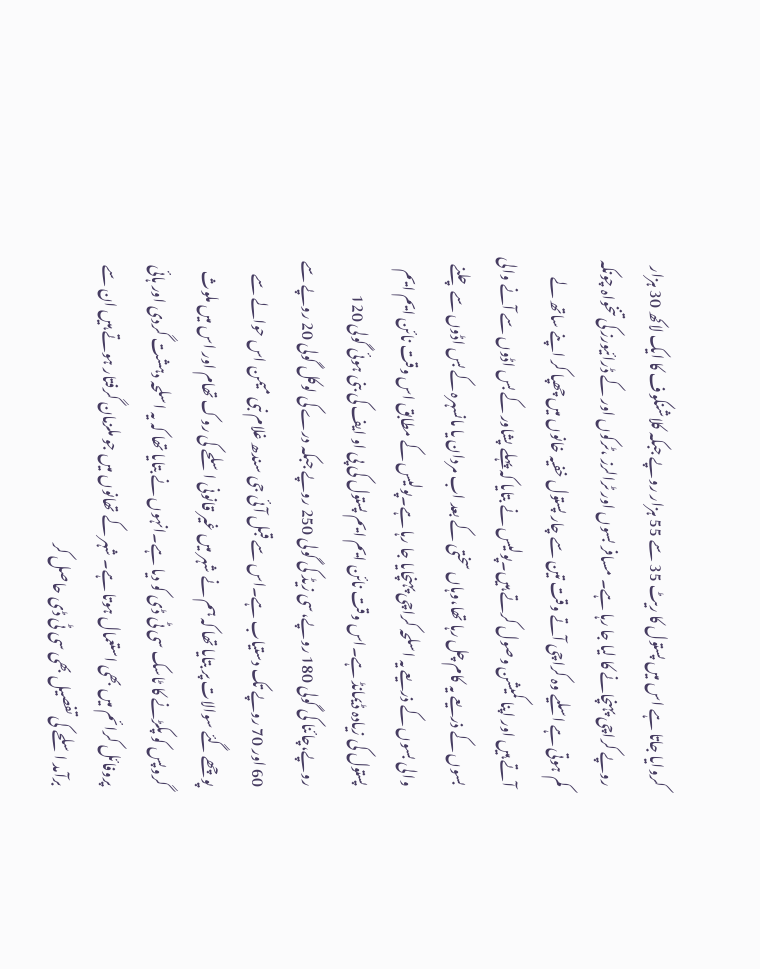کروایا جاتا ہے اس میں پستول کا ریٹ 35 سے 55 ہزار روپے جبکہ کلاشنکوف کا ایک لاکھ 30 ہزار روپے کراچی پہنچانے کا لیا جا رہا ہے۔ مسافر بسوں اور ٹرالرز ،ٹرکوں اور کے ڈرائیورز کی تنخواہ چونکہ کم ہوتی ہے اسلیے وہ کراچی آتے وقت تین سے چار پستول خفیہ خانوں میں چھپا کر اپنے ساتھ لے آتے ہیں اور اپنا کمیشن وصول کرتے ہیں۔پولیس نے بتایا کہ پہلے پشاور کے بس اڈوں سے آنے والی بسوں کے ذریعے یہ کام چل رہا تھا،وہاں سختی کے بعد اب مردان یا مانسہرہ کے بس اڈوں سے چلنے والی بسوں کے ذریعے یہ اسلحہ کراچی پہنچایا جا رہا ہے۔پولیس کے مطابق اس وقت نائن ایم ایم پستول کی زیادہ ڈیمانڈ ہے۔اس وقت نائن ایم ایم پستول کی پی او ایف کی بنی ہوئی گولی 120 روپے،چائنا کی گولی 180 روپے،سی زیڈ کی گولی 250 روپے جبکہ درے کی لوکل گولی 20 روپے سے 60 اور 70 روپے تک دستیاب ہے۔اس سے قبل آئی جی سندھ غلام نبی میمن اس حوالے سے پوچھے گئے سوالات پر بتایا تھا کہ ہم نے شہر میں غیر قانونی اسلحے کی روک تھام اور اس میں ملوث گروپس کو پکڑنے کا ٹاسک سی ٹی ڈی کو دیا ہے۔انہوں نے بتایا تھا کہ یہ اسلحہ دہشت گردی اور ہائی پروفائل کرائم میں بھی استعمال ہوتا ہے۔ شہر کے تھانوں میں جو ملزمان گرفتار ہوتے ہیں ان سے برآمد اسلحے کی تفصیل بھی سی ٹی ڈی حاصل کر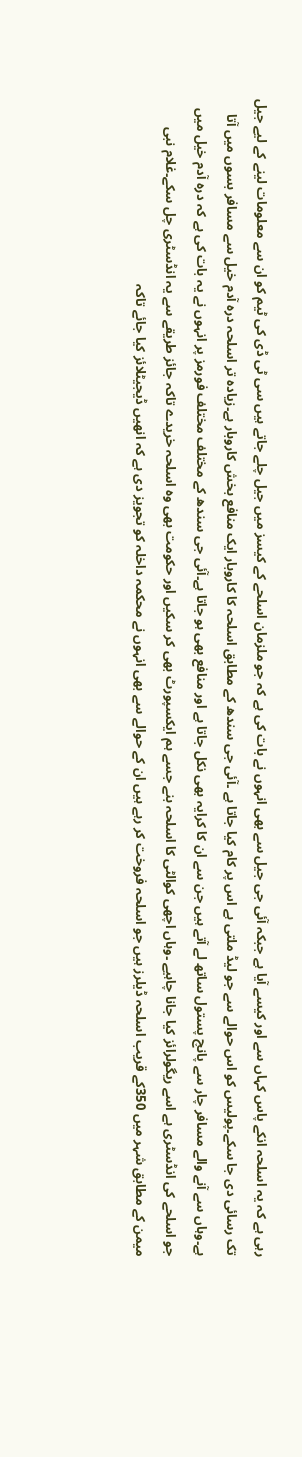رہی ہے کہ یہ اسلحہ انکے پاس کہاں سے اور کیسے آیا ہے جبکہ آئی جی جیل سے بھی انہوں نے بات کی ہے کہ جو ملزمان اسلحے کے کیسز میں جیل چلے جاتے ہیں سی ٹی ڈی کی ٹیم کو ان سے معلومات لینے کے لیے جیل تک رسائی دی جا سکے۔پولیس کو اس حوالے سے جو لیڈ ملتی ہے اس پر کام کیا جاتا ہے ۔آئی جی سندھ کے مطابق اسلحہ کا کاروبار ایک منافع بخش کاروبار ہے۔زیادہ تر اسلحہ درہ آدم خیل سے مسافر بسوں میں آتا ہے۔وہاں سے آنے والے مسافر چار سے پانچ پستول ساتھ لے آتے ہیں جن سے ان کا کرایہ بھی نکل جاتا ہے اور منافع بھی ہو جاتا ہے۔آئی جی سندھ کے مختلف مختلف فورمز پر انہوں نے یہ بات کی ہے کہ درہ آدم خیل میں جو اسلحے کی انڈسٹری ہے اسے ریگولرائز کیا جانا چاہیے ۔وہاں اچھی کوالٹی کا اسلحہ بنے جسے ہم ایکسپورٹ بھی کر سکیں اور حکومت بھی وہ اسلحہ خریدے تاکہ جائز طریقے سے یہ انڈسٹری چل سکے۔غلام نبی میمن کے مطابق شہر میں 350کے قریب اسلحہ ڈیلرز ہیں جو اسلحہ فروخت کر رہے ہیں ان کے حوالے سے بھی انہوں نے محکمہ داخلہ کو تجویز دی ہے کہ انھیں ڈیجیٹلائز کیا جائے تاکہ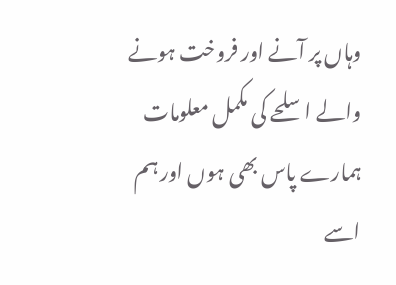وہاں پر آنے اور فروخت ہونے والے اسلحے کی مکمل معلومات ہمارے پاس بھی ہوں اور ہم اسے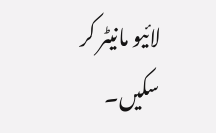لائیو مانیٹر کر سکیں۔